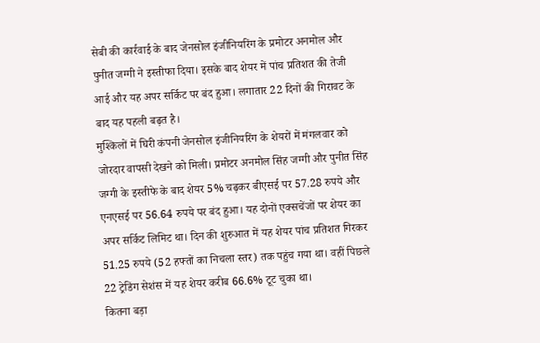सेबी की कार्रवाई के बाद जेनसोल इंजीनियरिंग के प्रमोटर अनमोल और पुनीत जग्गी ने इस्तीफा दिया। इसके बाद शेयर में पांच प्रतिशत की तेजी आई और यह अपर सर्किट पर बंद हुआ। लगातार 22 दिनों की गिरावट के बाद यह पहली बढ़त है।
मुश्किलों में घिरी कंपनी जेनसोल इंजीनियरिंग के शेयरों में मंगलवार को जोरदार वापसी देखने को मिली। प्रमोटर अनमोल सिंह जग्गी और पुनीत सिंह जग्गी के इस्तीफे के बाद शेयर 5% चढ़कर बीएसई पर 57.28 रुपये और एनएसई पर 56.64 रुपये पर बंद हुआ। यह दोनों एक्सचेंजों पर शेयर का अपर सर्किट लिमिट था। दिन की शुरुआत में यह शेयर पांच प्रतिशत गिरकर 51.25 रुपये (52 हफ्तों का निचला स्तर) तक पहुंच गया था। वहीं पिछले 22 ट्रेडिंग सेशंस में यह शेयर करीब 66.6% टूट चुका था।
कितना बड़ा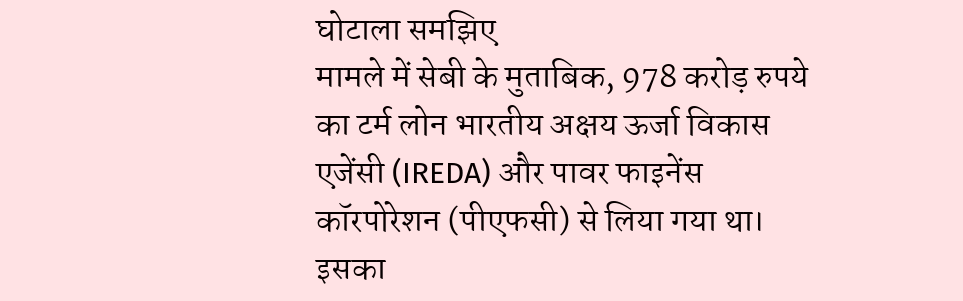घोटाला समझिए
मामले में सेबी के मुताबिक, 978 करोड़ रुपये का टर्म लोन भारतीय अक्षय ऊर्जा विकास एजेंसी (IREDA) और पावर फाइनेंस कॉरपोरेशन (पीएफसी) से लिया गया था। इसका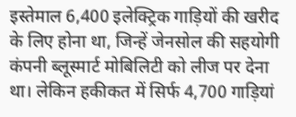इस्तेमाल 6,400 इलेक्ट्रिक गाड़ियों की खरीद के लिए होना था, जिन्हें जेनसोल की सहयोगी कंपनी ब्लूस्मार्ट मोबिलिटी को लीज पर देना था। लेकिन हकीकत में सिर्फ 4,700 गाड़ियां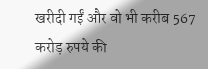खरीदी गईं और वो भी करीब 567 करोड़ रुपये की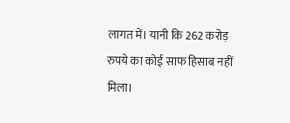लागत में। यानी कि 262 करोड़ रुपये का कोई साफ हिसाब नहीं मिला।